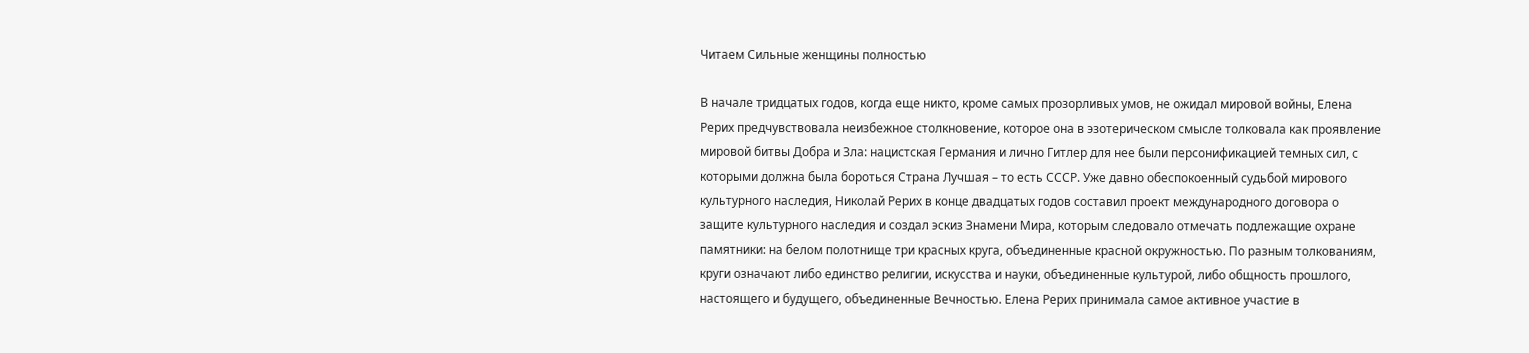Читаем Сильные женщины полностью

В начале тридцатых годов, когда еще никто, кроме самых прозорливых умов, не ожидал мировой войны, Елена Рерих предчувствовала неизбежное столкновение, которое она в эзотерическом смысле толковала как проявление мировой битвы Добра и Зла: нацистская Германия и лично Гитлер для нее были персонификацией темных сил, с которыми должна была бороться Страна Лучшая – то есть СССР. Уже давно обеспокоенный судьбой мирового культурного наследия, Николай Рерих в конце двадцатых годов составил проект международного договора о защите культурного наследия и создал эскиз Знамени Мира, которым следовало отмечать подлежащие охране памятники: на белом полотнище три красных круга, объединенные красной окружностью. По разным толкованиям, круги означают либо единство религии, искусства и науки, объединенные культурой, либо общность прошлого, настоящего и будущего, объединенные Вечностью. Елена Рерих принимала самое активное участие в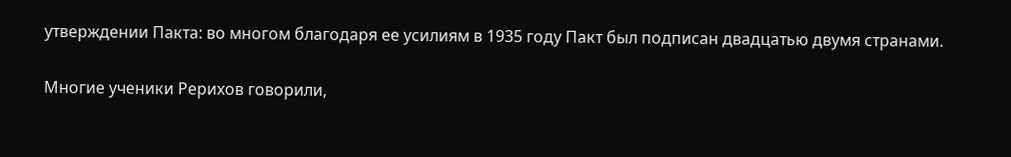утверждении Пакта: во многом благодаря ее усилиям в 1935 году Пакт был подписан двадцатью двумя странами.

Многие ученики Рерихов говорили,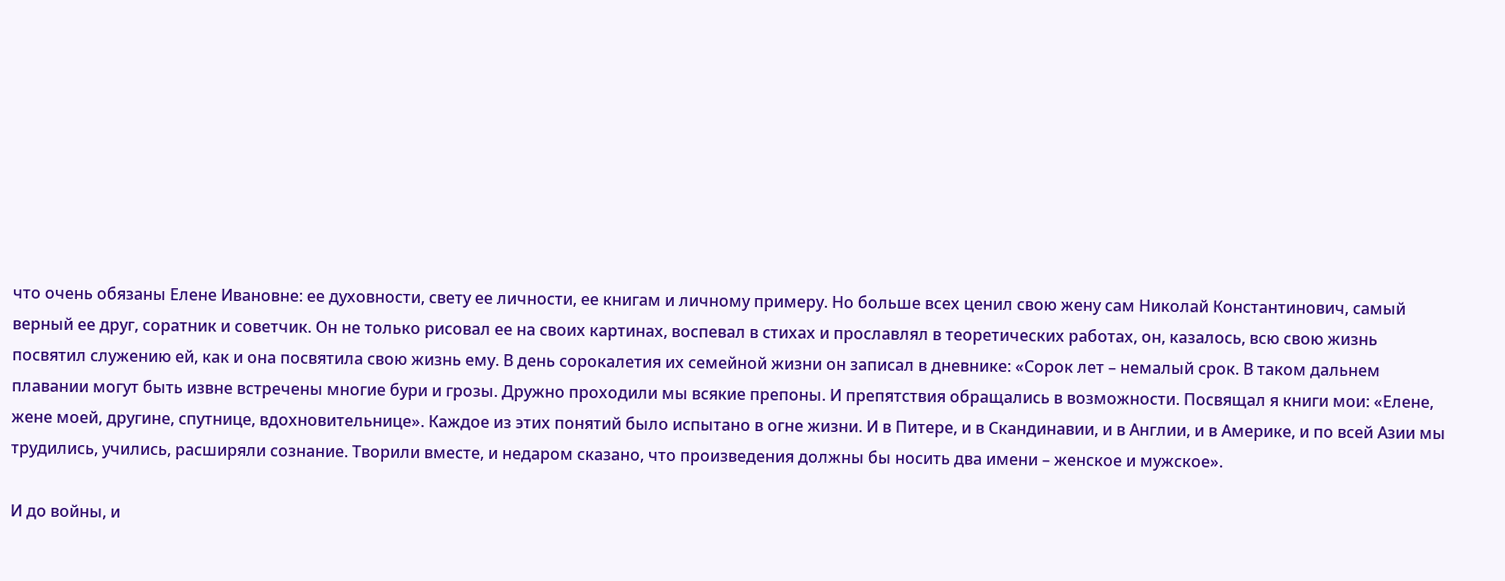что очень обязаны Елене Ивановне: ее духовности, свету ее личности, ее книгам и личному примеру. Но больше всех ценил свою жену сам Николай Константинович, самый верный ее друг, соратник и советчик. Он не только рисовал ее на своих картинах, воспевал в стихах и прославлял в теоретических работах, он, казалось, всю свою жизнь посвятил служению ей, как и она посвятила свою жизнь ему. В день сорокалетия их семейной жизни он записал в дневнике: «Сорок лет – немалый срок. В таком дальнем плавании могут быть извне встречены многие бури и грозы. Дружно проходили мы всякие препоны. И препятствия обращались в возможности. Посвящал я книги мои: «Елене, жене моей, другине, спутнице, вдохновительнице». Каждое из этих понятий было испытано в огне жизни. И в Питере, и в Скандинавии, и в Англии, и в Америке, и по всей Азии мы трудились, учились, расширяли сознание. Творили вместе, и недаром сказано, что произведения должны бы носить два имени – женское и мужское».

И до войны, и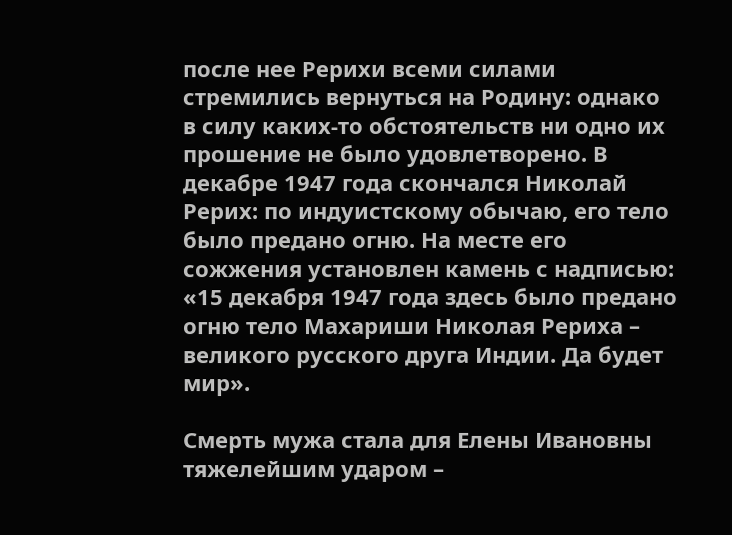после нее Рерихи всеми силами стремились вернуться на Родину: однако в силу каких-то обстоятельств ни одно их прошение не было удовлетворено. В декабре 1947 года скончался Николай Рерих: по индуистскому обычаю, его тело было предано огню. На месте его сожжения установлен камень с надписью: «15 декабря 1947 года здесь было предано огню тело Махариши Николая Рериха – великого русского друга Индии. Да будет мир».

Смерть мужа стала для Елены Ивановны тяжелейшим ударом –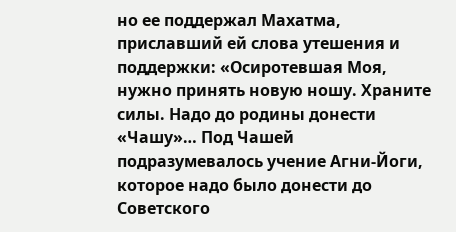но ее поддержал Махатма, приславший ей слова утешения и поддержки: «Осиротевшая Моя, нужно принять новую ношу. Храните силы. Надо до родины донести «Чашу»… Под Чашей подразумевалось учение Агни-Йоги, которое надо было донести до Советского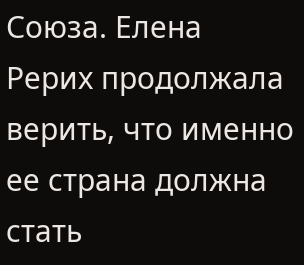Союза. Елена Рерих продолжала верить, что именно ее страна должна стать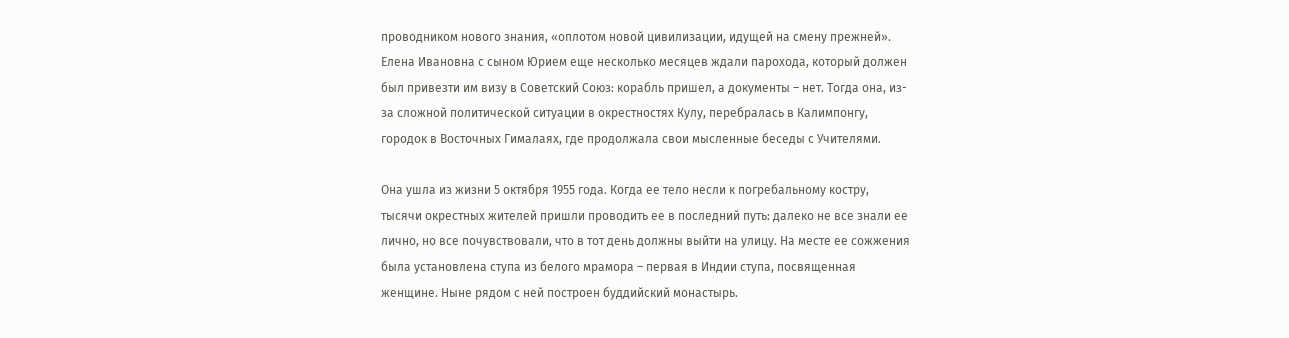проводником нового знания, «оплотом новой цивилизации, идущей на смену прежней». Елена Ивановна с сыном Юрием еще несколько месяцев ждали парохода, который должен был привезти им визу в Советский Союз: корабль пришел, а документы – нет. Тогда она, из-за сложной политической ситуации в окрестностях Кулу, перебралась в Калимпонгу, городок в Восточных Гималаях, где продолжала свои мысленные беседы с Учителями.

Она ушла из жизни 5 октября 1955 года. Когда ее тело несли к погребальному костру, тысячи окрестных жителей пришли проводить ее в последний путь: далеко не все знали ее лично, но все почувствовали, что в тот день должны выйти на улицу. На месте ее сожжения была установлена ступа из белого мрамора – первая в Индии ступа, посвященная женщине. Ныне рядом с ней построен буддийский монастырь.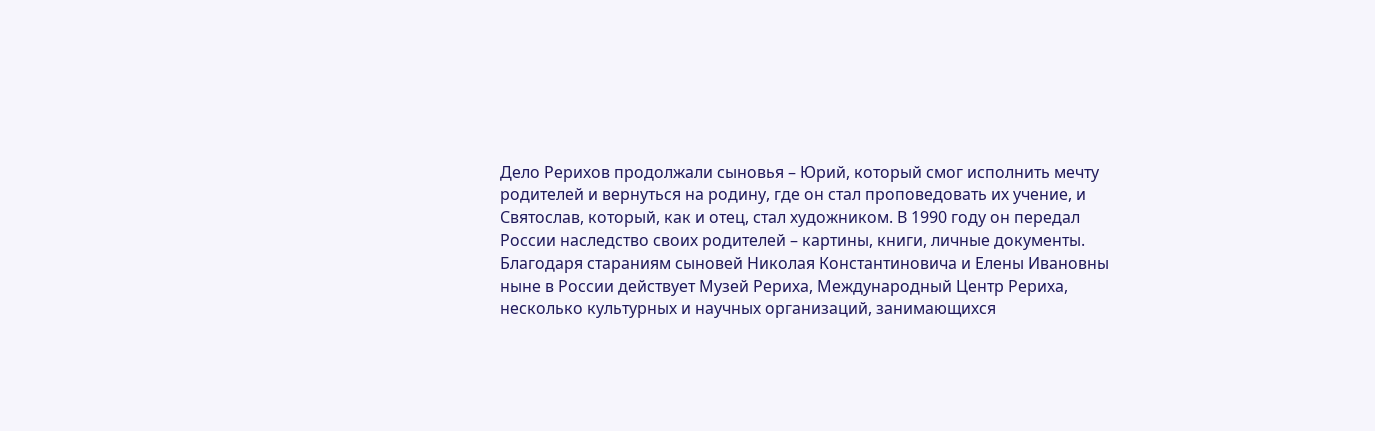Дело Рерихов продолжали сыновья – Юрий, который смог исполнить мечту родителей и вернуться на родину, где он стал проповедовать их учение, и Святослав, который, как и отец, стал художником. В 1990 году он передал России наследство своих родителей – картины, книги, личные документы. Благодаря стараниям сыновей Николая Константиновича и Елены Ивановны ныне в России действует Музей Рериха, Международный Центр Рериха, несколько культурных и научных организаций, занимающихся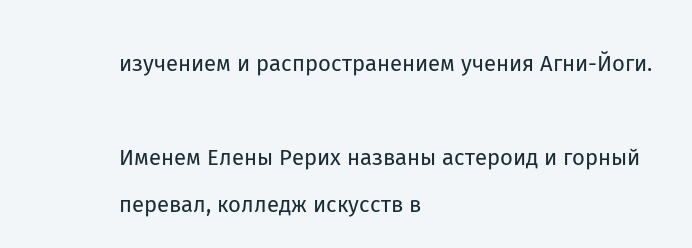изучением и распространением учения Агни-Йоги.

Именем Елены Рерих названы астероид и горный перевал, колледж искусств в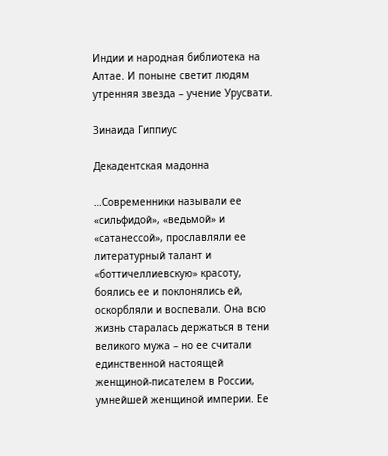Индии и народная библиотека на Алтае. И поныне светит людям утренняя звезда – учение Урусвати.

Зинаида Гиппиус

Декадентская мадонна

…Современники называли ее «сильфидой», «ведьмой» и «сатанессой», прославляли ее литературный талант и «боттичеллиевскую» красоту, боялись ее и поклонялись ей, оскорбляли и воспевали. Она всю жизнь старалась держаться в тени великого мужа – но ее считали единственной настоящей женщиной-писателем в России, умнейшей женщиной империи. Ее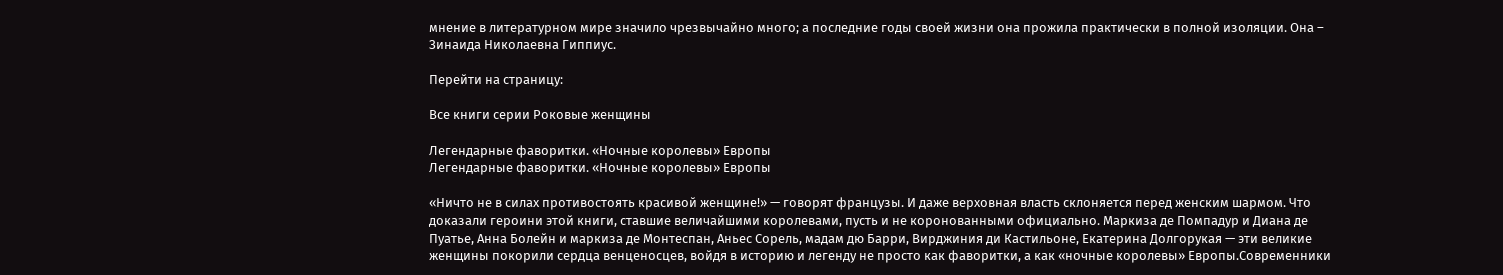мнение в литературном мире значило чрезвычайно много; а последние годы своей жизни она прожила практически в полной изоляции. Она – Зинаида Николаевна Гиппиус.

Перейти на страницу:

Все книги серии Роковые женщины

Легендарные фаворитки. «Ночные королевы» Европы
Легендарные фаворитки. «Ночные королевы» Европы

«Ничто не в силах противостоять красивой женщине!» — говорят французы. И даже верховная власть склоняется перед женским шармом. Что доказали героини этой книги, ставшие величайшими королевами, пусть и не коронованными официально. Маркиза де Помпадур и Диана де Пуатье, Анна Болейн и маркиза де Монтеспан, Аньес Сорель, мадам дю Барри, Вирджиния ди Кастильоне, Екатерина Долгорукая — эти великие женщины покорили сердца венценосцев, войдя в историю и легенду не просто как фаворитки, а как «ночные королевы» Европы.Современники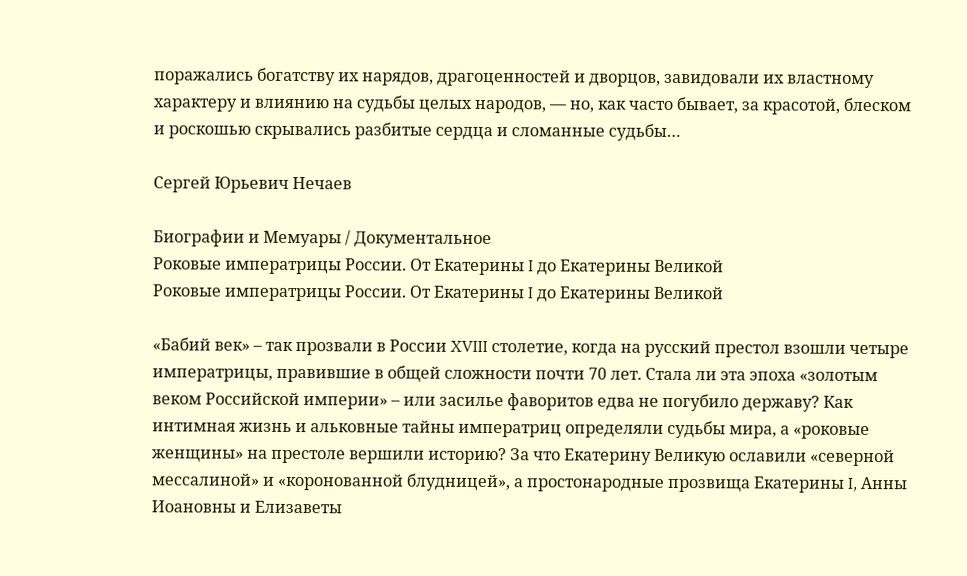поражались богатству их нарядов, драгоценностей и дворцов, завидовали их властному характеру и влиянию на судьбы целых народов, — но, как часто бывает, за красотой, блеском и роскошью скрывались разбитые сердца и сломанные судьбы…

Сергей Юрьевич Нечаев

Биографии и Мемуары / Документальное
Роковые императрицы России. От Екатерины I до Екатерины Великой
Роковые императрицы России. От Екатерины I до Екатерины Великой

«Бабий век» – так прозвали в России XVIII столетие, когда на русский престол взошли четыре императрицы, правившие в общей сложности почти 70 лет. Стала ли эта эпоха «золотым веком Российской империи» – или засилье фаворитов едва не погубило державу? Как интимная жизнь и альковные тайны императриц определяли судьбы мира, а «роковые женщины» на престоле вершили историю? За что Екатерину Великую ославили «северной мессалиной» и «коронованной блудницей», а простонародные прозвища Екатерины I, Анны Иоановны и Елизаветы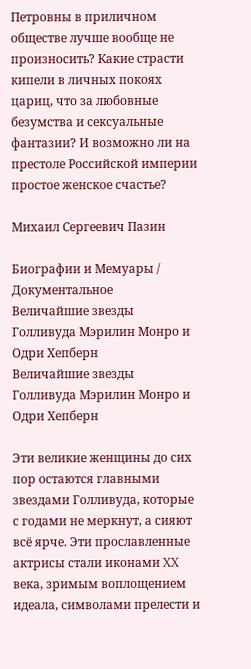Петровны в приличном обществе лучше вообще не произносить? Какие страсти кипели в личных покоях цариц, что за любовные безумства и сексуальные фантазии? И возможно ли на престоле Российской империи простое женское счастье?

Михаил Сергеевич Пазин

Биографии и Мемуары / Документальное
Величайшие звезды Голливуда Мэрилин Монро и Одри Хепберн
Величайшие звезды Голливуда Мэрилин Монро и Одри Хепберн

Эти великие женщины до сих пор остаются главными звездами Голливуда, которые с годами не меркнут, а сияют всё ярче. Эти прославленные актрисы стали иконами XX века, зримым воплощением идеала, символами прелести и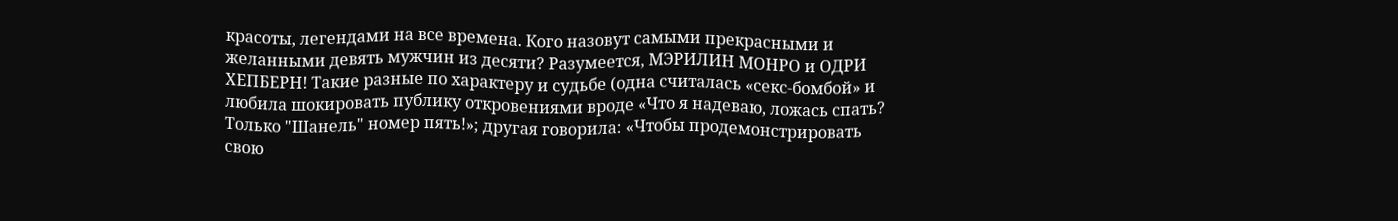красоты, легендами на все времена. Кого назовут самыми прекрасными и желанными девять мужчин из десяти? Разумеется, МЭРИЛИН МОНРО и ОДРИ ХЕПБЕРН! Такие разные по характеру и судьбе (одна считалась «секс-бомбой» и любила шокировать публику откровениями вроде «Что я надеваю, ложась спать? Только "Шанель" номер пять!»; другая говорила: «Чтобы продемонстрировать свою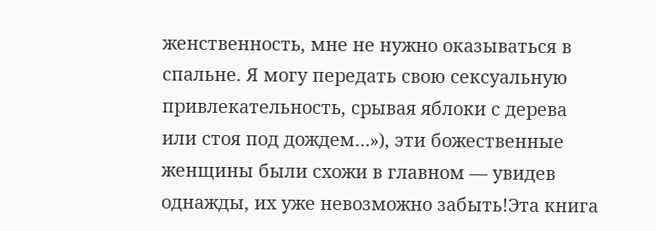женственность, мне не нужно оказываться в спальне. Я могу передать свою сексуальную привлекательность, срывая яблоки с дерева или стоя под дождем…»), эти божественные женщины были схожи в главном — увидев однажды, их уже невозможно забыть!Эта книга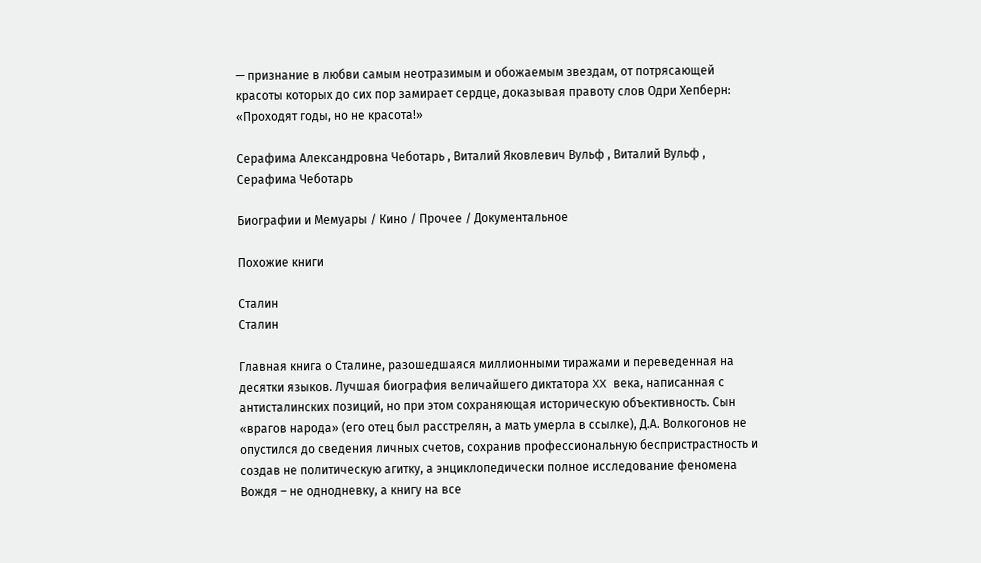— признание в любви самым неотразимым и обожаемым звездам, от потрясающей красоты которых до сих пор замирает сердце, доказывая правоту слов Одри Хепберн: «Проходят годы, но не красота!»

Серафима Александровна Чеботарь , Виталий Яковлевич Вульф , Виталий Вульф , Серафима Чеботарь

Биографии и Мемуары / Кино / Прочее / Документальное

Похожие книги

Сталин
Сталин

Главная книга о Сталине, разошедшаяся миллионными тиражами и переведенная на десятки языков. Лучшая биография величайшего диктатора XX века, написанная с антисталинских позиций, но при этом сохраняющая историческую объективность. Сын «врагов народа» (его отец был расстрелян, а мать умерла в ссылке), Д.А. Волкогонов не опустился до сведения личных счетов, сохранив профессиональную беспристрастность и создав не политическую агитку, а энциклопедически полное исследование феномена Вождя – не однодневку, а книгу на все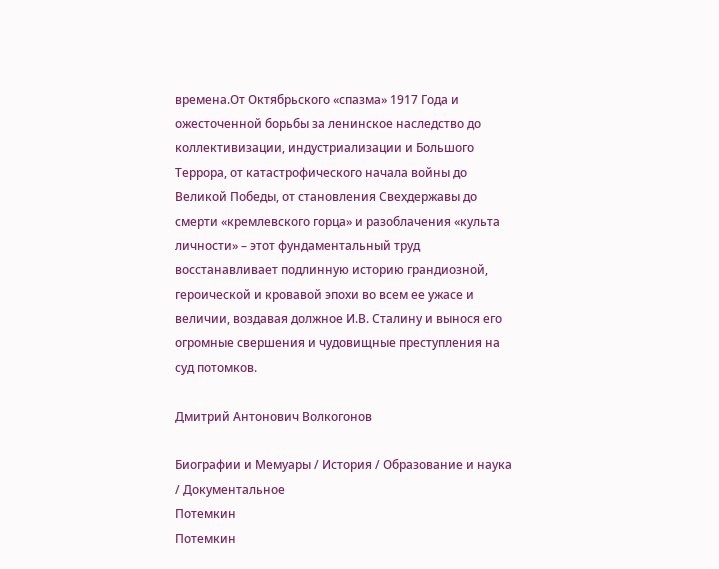времена.От Октябрьского «спазма» 1917 Года и ожесточенной борьбы за ленинское наследство до коллективизации, индустриализации и Большого Террора, от катастрофического начала войны до Великой Победы, от становления Свехдержавы до смерти «кремлевского горца» и разоблачения «культа личности» – этот фундаментальный труд восстанавливает подлинную историю грандиозной, героической и кровавой эпохи во всем ее ужасе и величии, воздавая должное И.В. Сталину и вынося его огромные свершения и чудовищные преступления на суд потомков.

Дмитрий Антонович Волкогонов

Биографии и Мемуары / История / Образование и наука / Документальное
Потемкин
Потемкин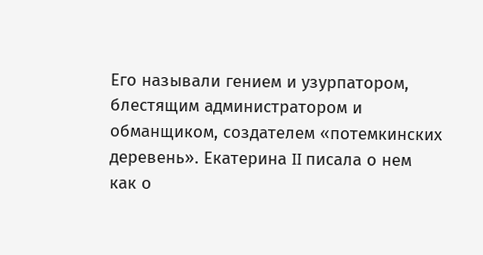Его называли гением и узурпатором, блестящим администратором и обманщиком, создателем «потемкинских деревень». Екатерина II писала о нем как о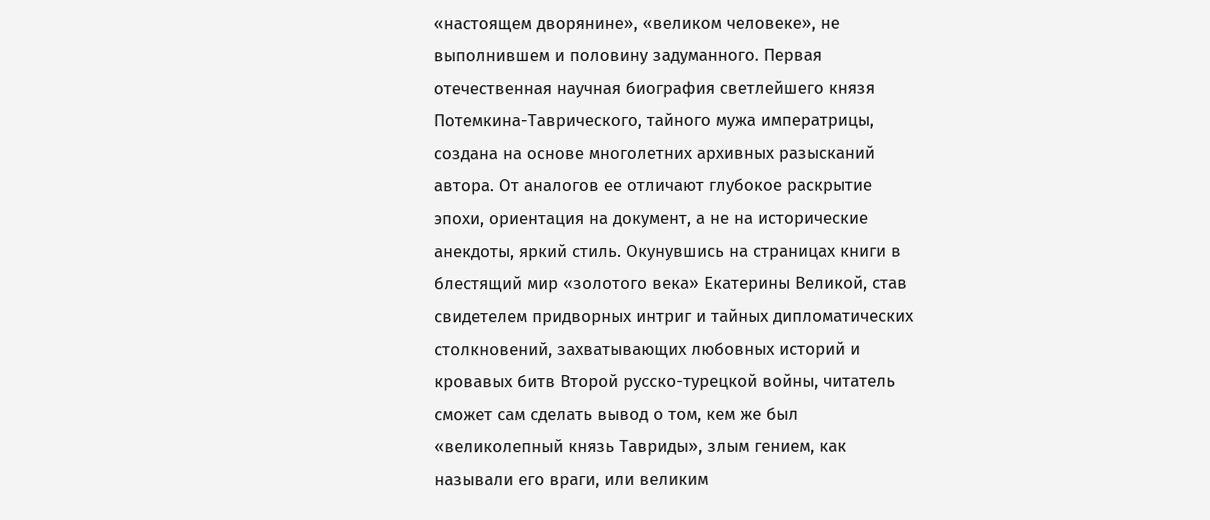«настоящем дворянине», «великом человеке», не выполнившем и половину задуманного. Первая отечественная научная биография светлейшего князя Потемкина-Таврического, тайного мужа императрицы, создана на основе многолетних архивных разысканий автора. От аналогов ее отличают глубокое раскрытие эпохи, ориентация на документ, а не на исторические анекдоты, яркий стиль. Окунувшись на страницах книги в блестящий мир «золотого века» Екатерины Великой, став свидетелем придворных интриг и тайных дипломатических столкновений, захватывающих любовных историй и кровавых битв Второй русско-турецкой войны, читатель сможет сам сделать вывод о том, кем же был «великолепный князь Тавриды», злым гением, как называли его враги, или великим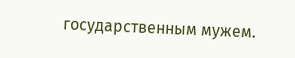государственным мужем.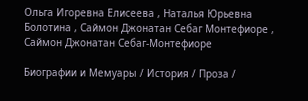Ольга Игоревна Елисеева , Наталья Юрьевна Болотина , Саймон Джонатан Себаг Монтефиоре , Саймон Джонатан Себаг-Монтефиоре

Биографии и Мемуары / История / Проза /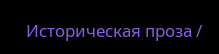Историческая проза /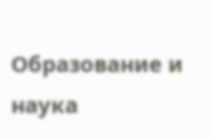Образование и наука